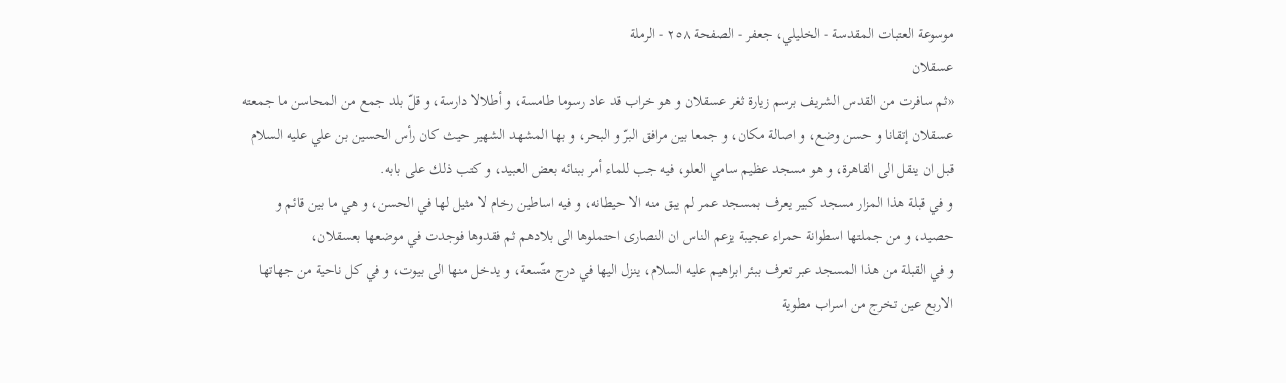موسوعة العتبات المقدسة - الخليلي، جعفر - الصفحة ٢٥٨ - الرملة
عسقلان
«ثم سافرت من القدس الشريف برسم زيارة ثغر عسقلان و هو خراب قد عاد رسوما طامسة، و أطلالا دارسة، و قلّ بلد جمع من المحاسن ما جمعته عسقلان إتقانا و حسن وضع، و اصالة مكان، و جمعا بين مرافق البرّ و البحر، و بها المشهد الشهير حيث كان رأس الحسين بن علي عليه السلام قبل ان ينقل الى القاهرة، و هو مسجد عظيم سامي العلو، فيه جب للماء أمر ببنائه بعض العبيد، و كتب ذلك على بابه.
و في قبلة هذا المزار مسجد كبير يعرف بمسجد عمر لم يبق منه الا حيطانه، و فيه اساطين رخام لا مثيل لها في الحسن، و هي ما بين قائم و حصيد، و من جملتها اسطوانة حمراء عجيبة يزعم الناس ان النصارى احتملوها الى بلادهم ثم فقدوها فوجدت في موضعها بعسقلان،
و في القبلة من هذا المسجد عبر تعرف ببئر ابراهيم عليه السلام، ينزل اليها في درج متّسعة، و يدخل منها الى بيوت، و في كل ناحية من جهاتها الاربع عين تخرج من اسراب مطوية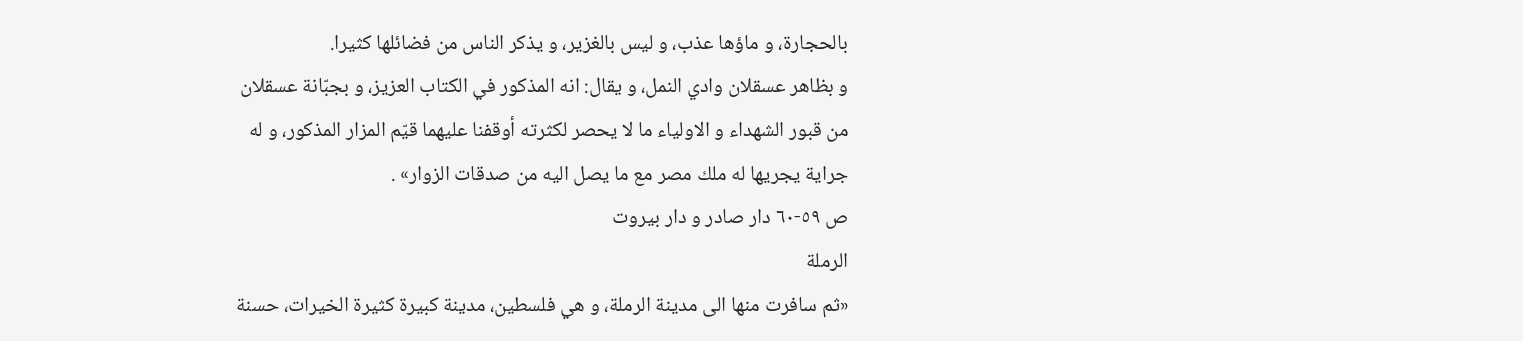بالحجارة، و ماؤها عذب، و ليس بالغزير، و يذكر الناس من فضائلها كثيرا.
و بظاهر عسقلان وادي النمل، و يقال: انه المذكور في الكتاب العزيز، و بجبّانة عسقلان من قبور الشهداء و الاولياء ما لا يحصر لكثرته أوقفنا عليهما قيّم المزار المذكور، و له جراية يجريها له ملك مصر مع ما يصل اليه من صدقات الزوار» .
ص ٥٩-٦٠ دار صادر و دار بيروت
الرملة
«ثم سافرت منها الى مدينة الرملة، و هي فلسطين، مدينة كبيرة كثيرة الخيرات، حسنة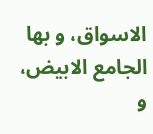الاسواق، و بها الجامع الابيض، و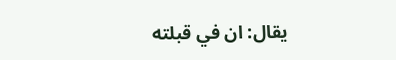يقال: ان في قبلته